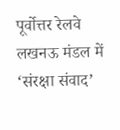पूर्वोत्तर रेलवे लखनऊ मंडल में ‘संरक्षा संवाद’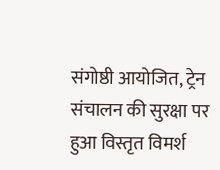संगोष्ठी आयोजित, ट्रेन संचालन की सुरक्षा पर हुआ विस्तृत विमर्श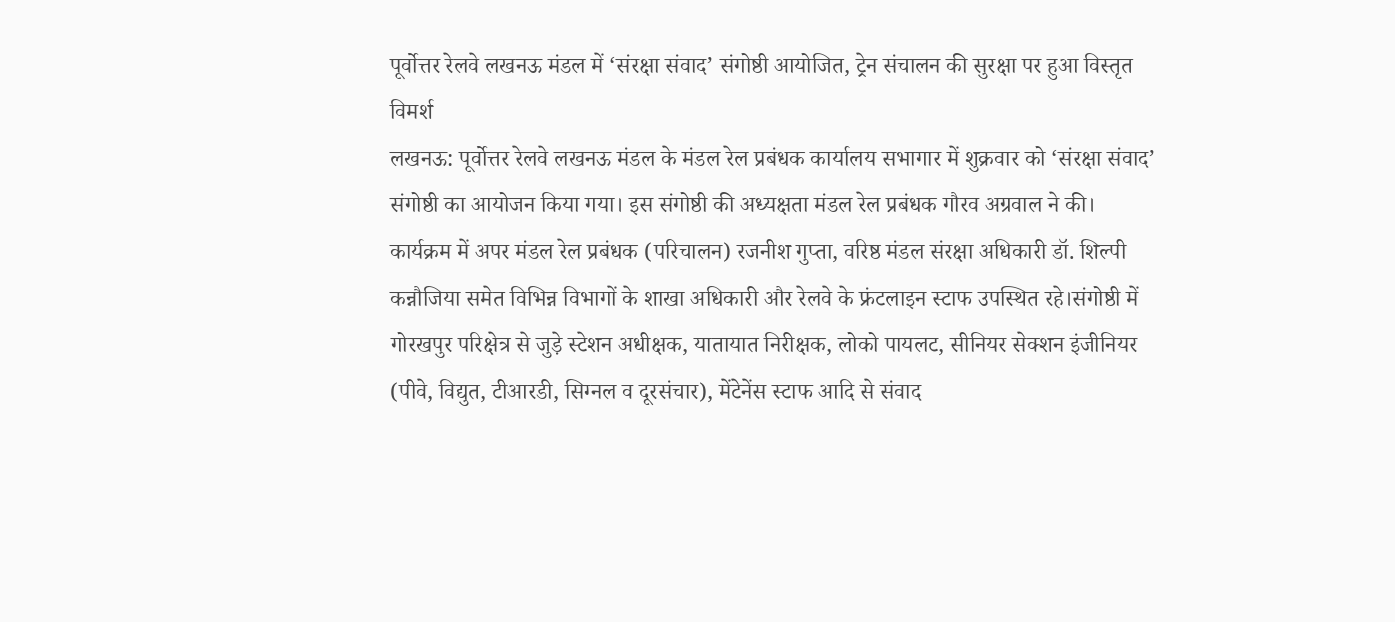पूर्वोत्तर रेलवे लखनऊ मंडल में ‘संरक्षा संवाद’ संगोष्ठी आयोजित, ट्रेन संचालन की सुरक्षा पर हुआ विस्तृत विमर्श
लखनऊ: पूर्वोत्तर रेलवे लखनऊ मंडल के मंडल रेल प्रबंधक कार्यालय सभागार में शुक्रवार को ‘संरक्षा संवाद’ संगोष्ठी का आयोजन किया गया। इस संगोष्ठी की अध्यक्षता मंडल रेल प्रबंधक गौरव अग्रवाल ने की। कार्यक्रम में अपर मंडल रेल प्रबंधक (परिचालन) रजनीश गुप्ता, वरिष्ठ मंडल संरक्षा अधिकारी डॉ. शिल्पी कन्नौजिया समेत विभिन्न विभागों के शाखा अधिकारी और रेलवे के फ्रंटलाइन स्टाफ उपस्थित रहे।संगोष्ठी में गोरखपुर परिक्षेत्र से जुड़े स्टेशन अधीक्षक, यातायात निरीक्षक, लोको पायलट, सीनियर सेक्शन इंजीनियर (पीवे, विद्युत, टीआरडी, सिग्नल व दूरसंचार), मेंटेनेंस स्टाफ आदि से संवाद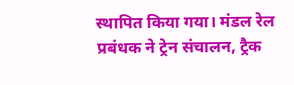स्थापित किया गया। मंडल रेल प्रबंधक ने ट्रेन संचालन, ट्रैक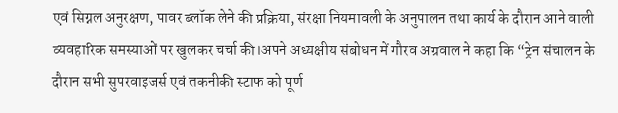एवं सिग्नल अनुरक्षण, पावर ब्लॉक लेने की प्रक्रिया, संरक्षा नियमावली के अनुपालन तथा कार्य के दौरान आने वाली व्यवहारिक समस्याओं पर खुलकर चर्चा की।अपने अध्यक्षीय संबोधन में गौरव अग्रवाल ने कहा कि “ट्रेन संचालन के दौरान सभी सुपरवाइजर्स एवं तकनीकी स्टाफ को पूर्ण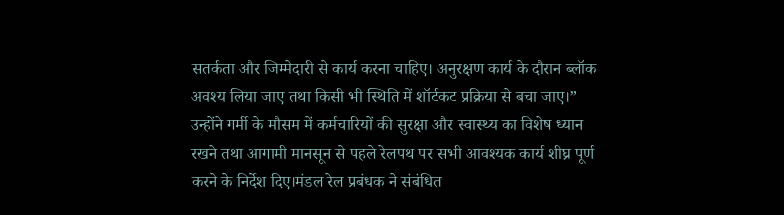सतर्कता और जिम्मेदारी से कार्य करना चाहिए। अनुरक्षण कार्य के दौरान ब्लॉक अवश्य लिया जाए तथा किसी भी स्थिति में शॉर्टकट प्रक्रिया से बचा जाए।” उन्होंने गर्मी के मौसम में कर्मचारियों की सुरक्षा और स्वास्थ्य का विशेष ध्यान रखने तथा आगामी मानसून से पहले रेलपथ पर सभी आवश्यक कार्य शीघ्र पूर्ण करने के निर्देश दिए।मंडल रेल प्रबंधक ने संबंधित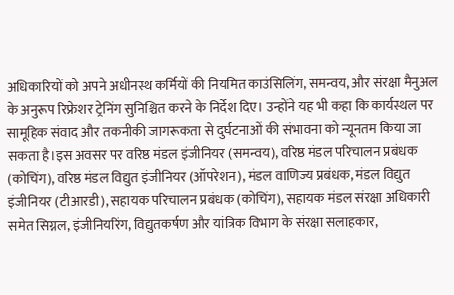अधिकारियों को अपने अधीनस्थ कर्मियों की नियमित काउंसिलिंग, समन्वय, और संरक्षा मैनुअल के अनुरूप रिफ्रेशर ट्रेनिंग सुनिश्चित करने के निर्देश दिए। उन्होंने यह भी कहा कि कार्यस्थल पर सामूहिक संवाद और तकनीकी जागरूकता से दुर्घटनाओं की संभावना को न्यूनतम किया जा सकता है।इस अवसर पर वरिष्ठ मंडल इंजीनियर (समन्वय), वरिष्ठ मंडल परिचालन प्रबंधक (कोचिंग), वरिष्ठ मंडल विद्युत इंजीनियर (ऑपरेशन), मंडल वाणिज्य प्रबंधक, मंडल विद्युत इंजीनियर (टीआरडी), सहायक परिचालन प्रबंधक (कोचिंग), सहायक मंडल संरक्षा अधिकारी समेत सिग्नल, इंजीनियरिंग, विद्युतकर्षण और यांत्रिक विभाग के संरक्षा सलाहकार,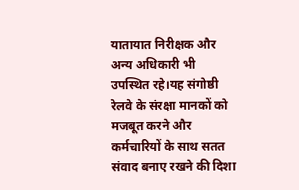यातायात निरीक्षक और अन्य अधिकारी भी उपस्थित रहे।यह संगोष्ठी रेलवे के संरक्षा मानकों को मजबूत करने और कर्मचारियों के साथ सतत संवाद बनाए रखने की दिशा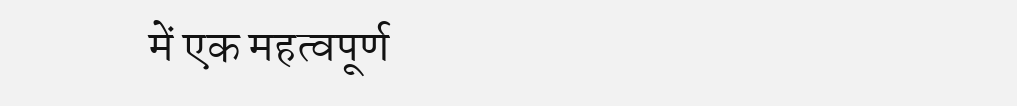में एक महत्वपूर्ण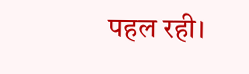पहल रही।